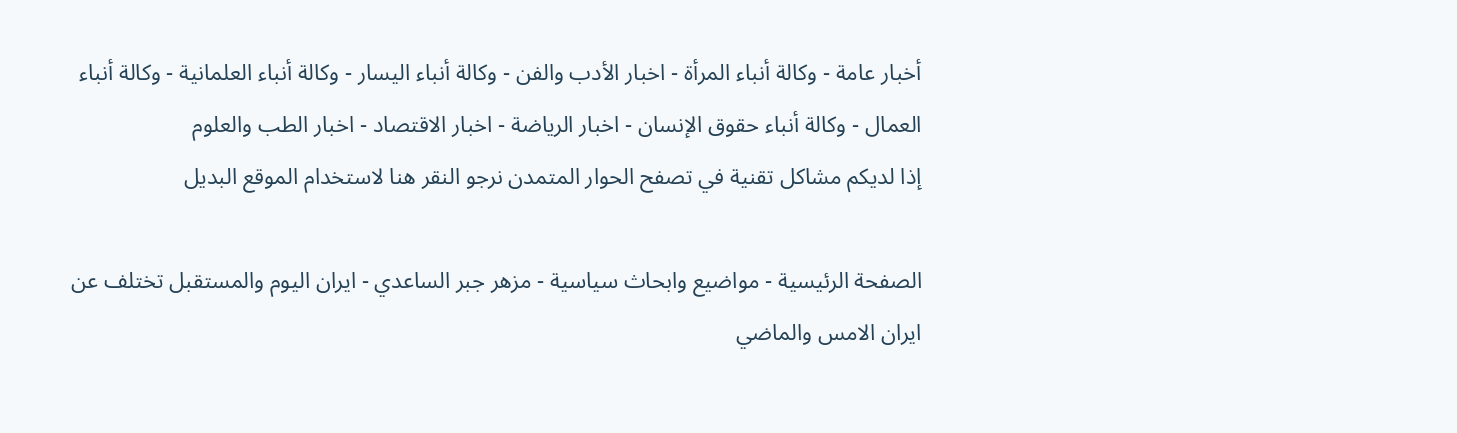أخبار عامة - وكالة أنباء المرأة - اخبار الأدب والفن - وكالة أنباء اليسار - وكالة أنباء العلمانية - وكالة أنباء العمال - وكالة أنباء حقوق الإنسان - اخبار الرياضة - اخبار الاقتصاد - اخبار الطب والعلوم
إذا لديكم مشاكل تقنية في تصفح الحوار المتمدن نرجو النقر هنا لاستخدام الموقع البديل

الصفحة الرئيسية - مواضيع وابحاث سياسية - مزهر جبر الساعدي - ايران اليوم والمستقبل تختلف عن ايران الامس والماضي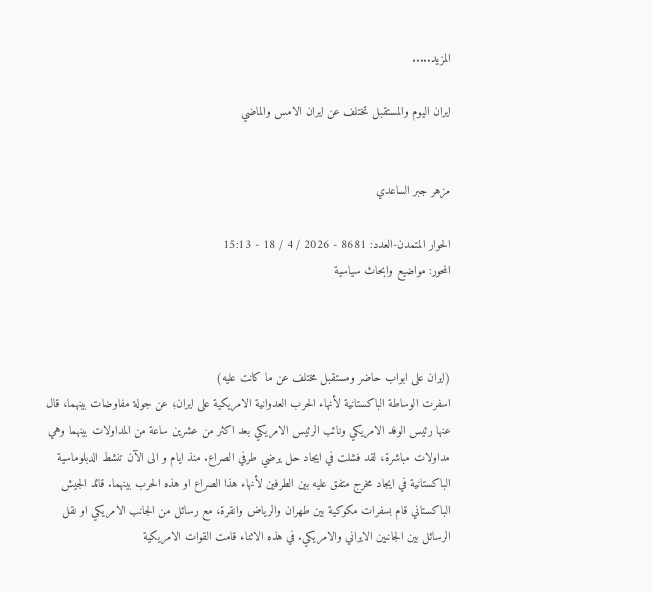المزيد.....

ايران اليوم والمستقبل تختلف عن ايران الامس والماضي


مزهر جبر الساعدي

الحوار المتمدن-العدد: 8681 - 2026 / 4 / 18 - 15:13
المحور: مواضيع وابحاث سياسية



(ايران على ابواب حاضر ومستقبل مختلف عن ما كانت عليه)
اسفرت الوساطة الباكستانية لأنهاء الحرب العدوانية الامريكية على ايران؛ عن جولة مفاوضات بينهما، قال عنها رئيس الوفد الامريكي ونائب الرئيس الامريكي بعد اكثر من عشرين ساعة من المداولات بينهما وهي مداولات مباشرة، لقد فشلت في ايجاد حل يرضي طرفي الصراع. منذ ايام و الى الآن تنشط الدبلوماسية الباكستانية في ايجاد مخرج متفق عليه بين الطرفين لأنهاء هذا الصراع او هذه الحرب بينهما. قائد الجيش الباكستاني قام بسفرات مكوكية بين طهران والرياض وانقرة، مع رسائل من الجانب الامريكي او نقل الرسائل بين الجانبين الايراني والامريكي. في هذه الاثناء قامت القوات الامريكية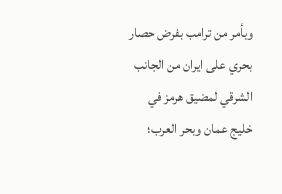وبأمر من ترامب بفرض حصار بحري على ايران من الجانب الشرقي لمضيق هرمز في خليج عمان وبحر العرب؛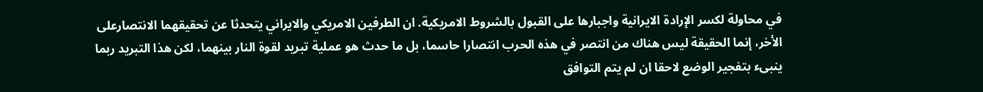في محاولة لكسر الإرادة الايرانية واجبارها على القبول بالشروط الامريكية. ان الطرفين الامريكي والايراني يتحدثا عن تحقيقهما الانتصارعلى الأخر، إنما الحقيقة ليس هناك من انتصر في هذه الحرب انتصارا حاسما، بل ما حدث هو عملية تبريد لقوة النار بينهما، لكن هذا التبريد ربما ينبىء بتفجير الوضع لاحقا ان لم يتم التوافق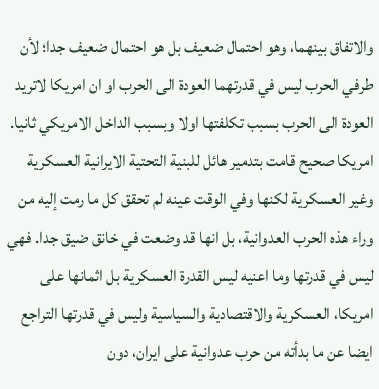والاتفاق بينهما، وهو احتمال ضعيف بل هو احتمال ضعيف جدا؛ لأن طرفي الحرب ليس في قدرتهما العودة الى الحرب او ان امريكا لاتريد العودة الى الحرب بسبب تكلفتها اولا وبسبب الداخل الامريكي ثانيا. امريكا صحيح قامت بتدمير هائل للبنية التحتية الايرانية العسكرية وغير العسكرية لكنها وفي الوقت عينه لم تحقق كل ما رمت إليه من وراء هذه الحرب العدوانية، بل انها قد وضعت في خانق ضيق جدا. فهي ليس في قدرتها وما اعنيه ليس القدرة العسكرية بل اثمانها على امريكا، العسكرية والاقتصادية والسياسية وليس في قدرتها التراجع ايضا عن ما بدأته من حرب عدوانية على ايران، دون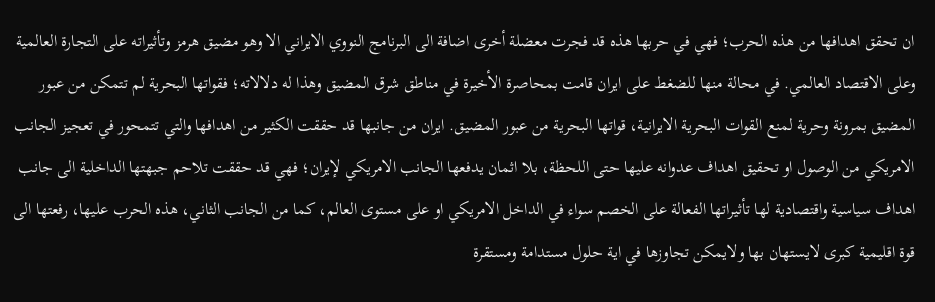ان تحقق اهدافها من هذه الحرب؛ فهي في حربها هذه قد فجرت معضلة أخرى اضافة الى البرنامج النووي الايراني الا وهو مضيق هرمز وتأثيراته على التجارة العالمية وعلى الاقتصاد العالمي. في محالة منها للضغط على ايران قامت بمحاصرة الأخيرة في مناطق شرق المضيق وهذا له دلالاته؛ فقواتها البحرية لم تتمكن من عبور المضيق بمرونة وحرية لمنع القوات البحرية الايرانية، قواتها البحرية من عبور المضيق. ايران من جانبها قد حققت الكثير من اهدافها والتي تتمحور في تعجيز الجانب الامريكي من الوصول او تحقيق اهداف عدوانه عليها حتى اللحظة، بلا اثمان يدفعها الجانب الامريكي لإيران؛ فهي قد حققت تلاحم جبهتها الداخلية الى جانب اهداف سياسية واقتصادية لها تأثيراتها الفعالة على الخصم سواء في الداخل الامريكي او على مستوى العالم، كما من الجانب الثاني، هذه الحرب عليها، رفعتها الى قوة اقليمية كبرى لايستهان بها ولايمكن تجاوزها في اية حلول مستدامة ومستقرة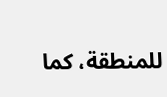للمنطقة، كما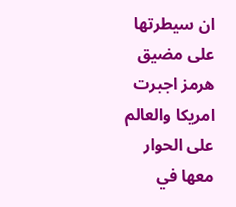ان سيطرتها على مضيق هرمز اجبرت امريكا والعالم على الحوار معها في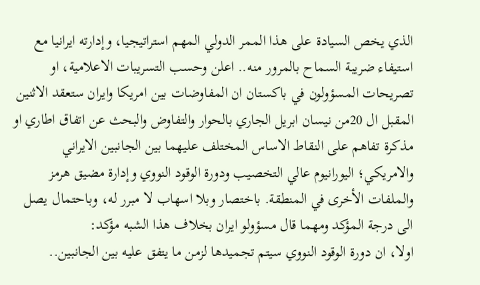الذي يخص السيادة على هذا الممر الدولي المهم استراتيجيا، وإدارته ايرانيا مع استيفاء ضريبة السماح بالمرور منه.. اعلن وحسب التسريبات الاعلامية، او تصريحات المسؤولون في باكستان ان المفاوضات بين امريكا وايران ستعقد الاثنين المقبل ال 20من نيسان ابريل الجاري بالحوار والتفاوض والبحث عن اتفاق اطاري او مذكرة تفاهم على النقاط الاساس المختلف عليهما بين الجانبين الايراني والامريكي؛ اليورانيوم عالي التخصيب ودورة الوقود النووي وإدارة مضيق هرمز والملفات الأخرى في المنطقة. باختصار وبلا اسهاب لا مبرر له، وباحتمال يصل الى درجة المؤكد ومهما قال مسؤولو ايران بخلاف هذا الشبه مؤكد:
اولا، ان دورة الوقود النووي سيتم تجميدها لزمن ما يتفق عليه بين الجانبين..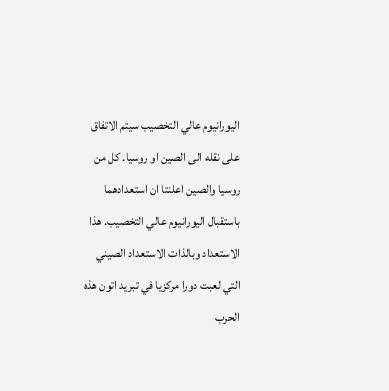اليورانيوم عالي التخصيب سيتم الاتفاق على نقله الى الصين او روسيا. كل من روسيا والصين اعلنتا ان استعدادهما باستقبال اليورانيوم عالي التخصيب. هذا الاستعداد وبالذات الاستعداد الصيني التي لعبت دورا مركزيا في تبريد اتون هذه الحرب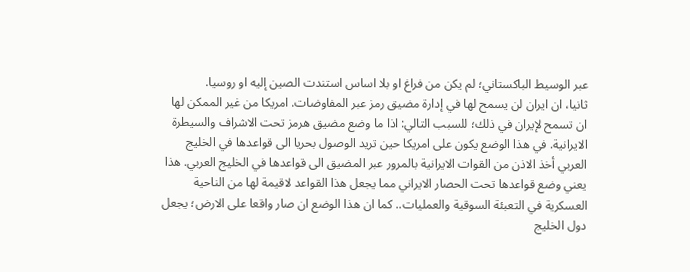عبر الوسيط الباكستاني؛ لم يكن من فراغ او بلا اساس استندت الصين إليه او روسيا.
ثانيا، ان ايران لن يسمح لها في إدارة مضيق رمز عبر المفاوضات. امريكا من غير الممكن لها ان تسمح لإيران في ذلك؛ للسبب التالي: اذا ما وضع مضيق هرمز تحت الاشراف والسيطرة الايرانية. في هذا الوضع يكون على امريكا حين تريد الوصول بحريا الى قواعدها في الخليج العربي أخذ الاذن من القوات الايرانية بالمرور عبر المضيق الى قواعدها في الخليج العربي. هذا يعني وضع قواعدها تحت الحصار الايراني مما يجعل هذا القواعد لاقيمة لها من الناحية العسكرية في التعبئة السوقية والعمليات.. كما ان هذا الوضع ان صار واقعا على الارض؛ يجعل دول الخليج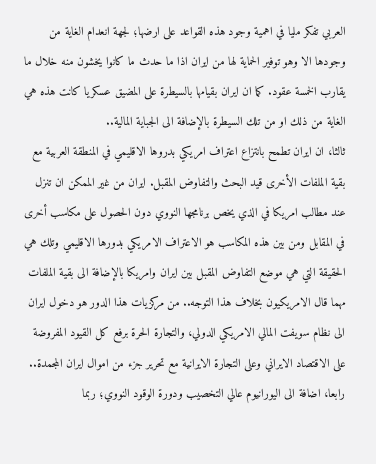العربي تفكر مليا في اهمية وجود هذه القواعد على ارضها؛ لجهة انعدام الغاية من وجودها الا وهو توفير الحماية لها من ايران اذا ما حدث ما كانوا يخشون منه خلال ما يقارب الخمسة عقود. كما ان ايران بقيامها بالسيطرة على المضيق عسكريا كانت هذه هي الغاية من ذلك او من تلك السيطرة بالإضافة الى الجباية المالية..
ثالثا، ان ايران تطمح بانتزاع اعتراف امريكي بدروها الاقليمي في المنطقة العربية مع بقية الملفات الأخرى قيد البحث والتفاوض المقبل. ايران من غير الممكن ان تنزل عند مطالب امريكا في الذي يخص برنامجها النووي دون الحصول على مكاسب أخرى في المقابل ومن بين هذه المكاسب هو الاعتراف الامريكي بدورها الاقليمي وتلك هي الحقيقة التي هي موضع التفاوض المقبل بين ايران وامريكا بالإضافة الى بقية الملفات مهما قال الامريكيون بخلاف هذا التوجه.. من مركزيات هذا الدور هو دخول ايران الى نظام سويفت المالي الامريكي الدولي، والتجارة الحرة برفع كل القيود المفروضة على الاقتصاد الايراني وعلى التجارة الايرانية مع تحرير جزء من اموال ايران المجمدة..
رابعا، اضافة الى اليورانيوم عالي التخصيب ودورة الوقود النووي؛ ربما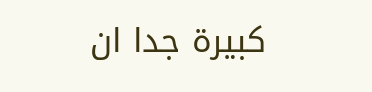كبيرة جدا ان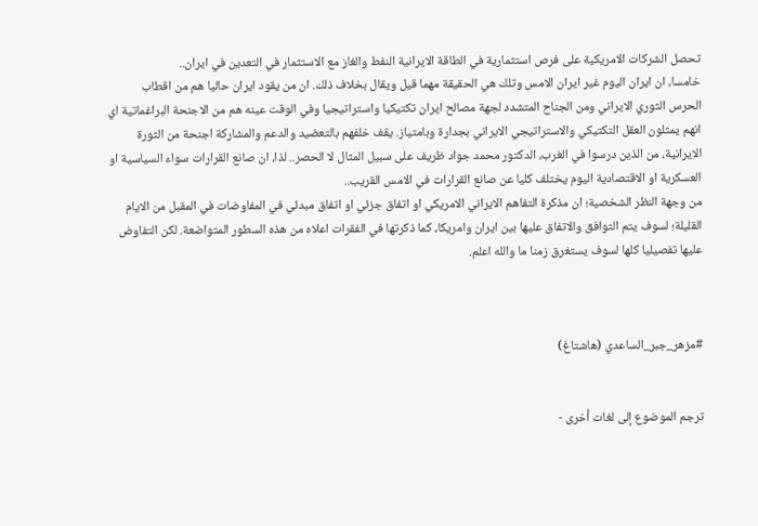تحصل الشركات الامريكية على فرص استثمارية في الطاقة الايرانية النفط والغاز مع الاستثمار في التعدين في ايران..
خامسا، ان ايران اليوم غير ايران الامس وتلك هي الحقيقة مهما قيل ويقال بخلاف ذلك. ان من يقود ايران حاليا هم من اقطاب الحرس الثوري الايراني ومن الجناح المتشدد لجهة مصالح ايران تكتيكيا واستراتيجيا وفي الوقت عينه هم من الاجنحة البراغماتية اي انهم يمثلون العقل التكتيكي والاستراتيجي الايراني بجدارة وبامتياز. يقف خلفهم بالتعضيد والدعم والمشاركة اجنحة من الثورة الايرانية، من الذين درسوا في الغرب، الدكتور محمد جواد ظريف على سبيل المثال لا الحصر.. لذا، ان صانع القرارات سواء السياسية او العسكرية او الاقتصادية اليوم يختلف كليا عن صانع القرارات في الامس القريب..
من وجهة النظر الشخصية؛ ان مذكرة التفاهم الايراني الامريكي او اتفاق جزئي او اتفاق مبدئي في المفاوضات في المقبل من الايام القليلة؛ لسوف يتم التوافق والاتفاق عليها بين ايران وامريكا، كما ذكرتها في الفقرات اعلاه من هذه السطور المتواضعة. لكن التفاوض عليها تفصيليا كلها لسوف يستغرق زمنا ما والله اعلم.



#مزهر_جبر_الساعدي (هاشتاغ)


ترجم الموضوع إلى لغات أخرى -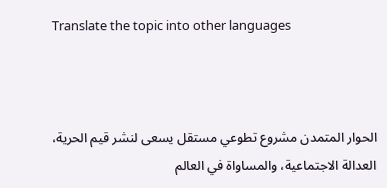Translate the topic into other languages



الحوار المتمدن مشروع تطوعي مستقل يسعى لنشر قيم الحرية، العدالة الاجتماعية، والمساواة في العالم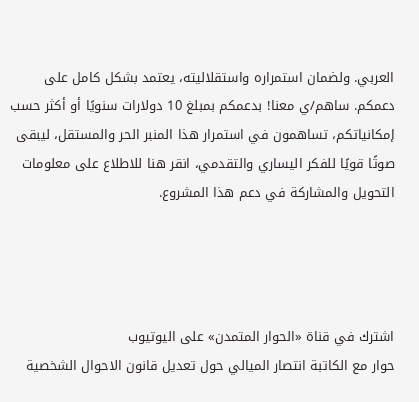العربي. ولضمان استمراره واستقلاليته، يعتمد بشكل كامل على دعمكم. ساهم/ي معنا! بدعمكم بمبلغ 10 دولارات سنويًا أو أكثر حسب إمكانياتكم، تساهمون في استمرار هذا المنبر الحر والمستقل، ليبقى صوتًا قويًا للفكر اليساري والتقدمي، انقر هنا للاطلاع على معلومات التحويل والمشاركة في دعم هذا المشروع.




اشترك في قناة «الحوار المتمدن» على اليوتيوب
حوار مع الكاتبة انتصار الميالي حول تعديل قانون الاحوال الشخصية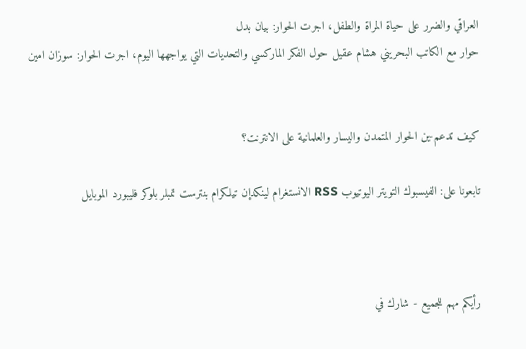العراقي والضرر على حياة المراة والطفل، اجرت الحوار: بيان بدل
حوار مع الكاتب البحريني هشام عقيل حول الفكر الماركسي والتحديات التي يواجهها اليوم، اجرت الحوار: سوزان امين


كيف تدعم-ين الحوار المتمدن واليسار والعلمانية على الانترنت؟

تابعونا على: الفيسبوك التويتر اليوتيوب RSS الانستغرام لينكدإن تيلكرام بنترست تمبلر بلوكر فليبورد الموبايل



رأيكم مهم للجميع - شارك في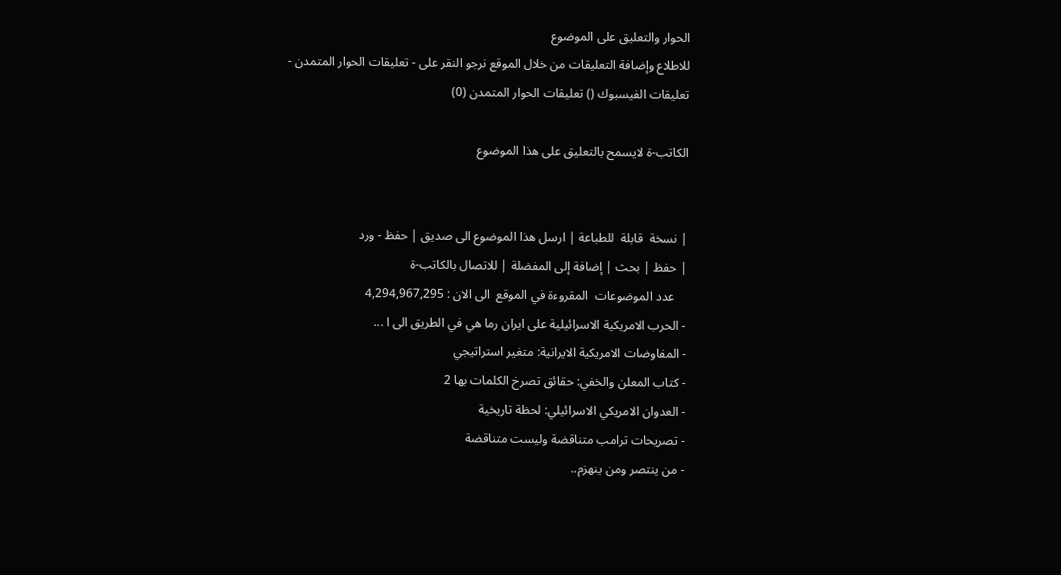الحوار والتعليق على الموضوع
للاطلاع وإضافة التعليقات من خلال الموقع نرجو النقر على - تعليقات الحوار المتمدن -
تعليقات الفيسبوك () تعليقات الحوار المتمدن (0)

الكاتب-ة لايسمح بالتعليق على هذا الموضوع


| نسخة  قابلة  للطباعة | ارسل هذا الموضوع الى صديق | حفظ - ورد
| حفظ | بحث | إضافة إلى المفضلة | للاتصال بالكاتب-ة
    عدد الموضوعات  المقروءة في الموقع  الى الان : 4,294,967,295
- الحرب الامريكية الاسرائيلية على ايران رما هي في الطريق الى ا ...
- المفاوضات الامريكية الايرانية: متغير استراتيجي
- كتاب المعلن والخفي: حقائق تصرخ الكلمات بها 2
- العدوان الامريكي الاسرائيلي: لحظة تاريخية
- تصريحات ترامب متناقضة وليست متناقضة
- من ينتصر ومن ينهزم..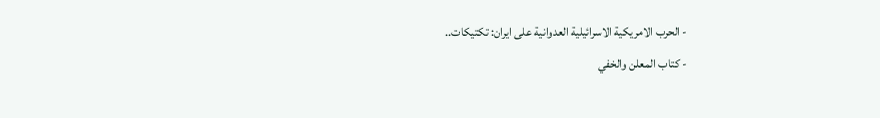- الحرب الامريكية الاسرائيلية العدوانية على ايران: تكتيكات..
- كتاب المعلن والخفي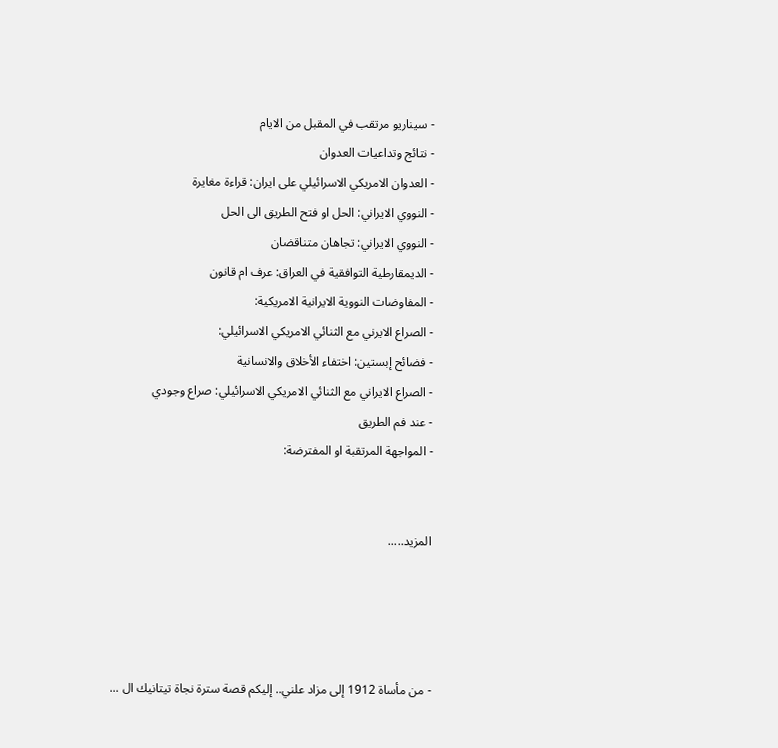- سيناريو مرتقب في المقبل من الايام
- نتائج وتداعيات العدوان
- العدوان الامريكي الاسرائيلي على ايران: قراءة مغايرة
- النووي الايراني: الحل او فتح الطريق الى الحل
- النووي الايراني: تجاهان متناقضان
- الديمقارطية التوافقية في العراق: عرف ام قانون
- المفاوضات النووية الايرانية الامريكية:
- الصراع الايرني مع الثنائي الامريكي الاسرائيلي:
- فضائح إبستين: اختفاء الأخلاق والانسانية
- الصراع الايراني مع الثنائي الامريكي الاسرائيلي: صراع وجودي
- عند فم الطريق
- المواجهة المرتقبة او المفترضة:


المزيد.....




- من مأساة 1912 إلى مزاد علني.. إليكم قصة سترة نجاة تيتانيك ال ...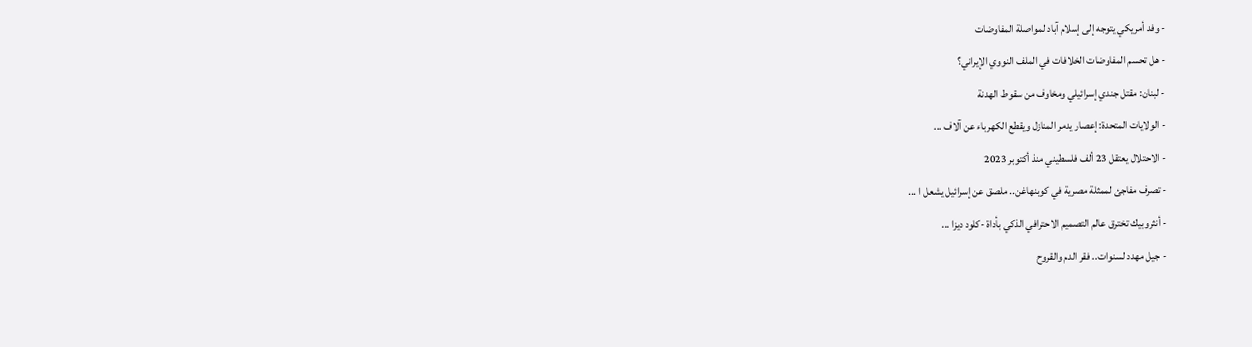- وفد أمريكي يتوجه إلى إسلام آباد لمواصلة المفاوضات
- هل تحسم المفاوضات الخلافات في الملف النووي الإيراني؟
- لبنان: مقتل جندي إسرائيلي ومخاوف من سقوط الهدنة
- الولايات المتحدة: إعصار يدمر المنازل ويقطع الكهرباء عن آلاف ...
- الاحتلال يعتقل 23 ألف فلسطيني منذ أكتوبر 2023
- تصرف مفاجئ لممثلة مصرية في كوبنهاغن.. ملصق عن إسرائيل يشعل ا ...
- أنثروبيك تخترق عالم التصميم الاحترافي الذكي بأداة -كلود ديزا ...
- جيل مهدد لسنوات.. فقر الدم والقروح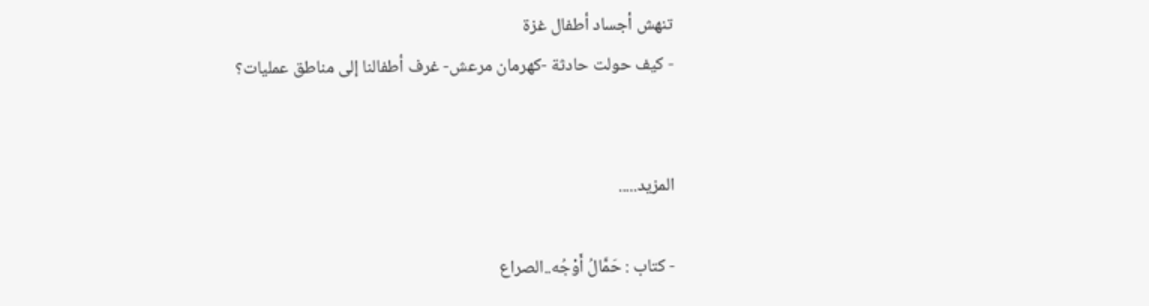تنهش أجساد أطفال غزة
- كيف حولت حادثة -كهرمان مرعش- غرف أطفالنا إلى مناطق عمليات؟


المزيد.....

- كتاب : حَمَّالُ أَوْجُه..الصراع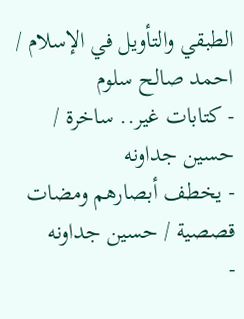الطبقي والتأويل في الإسلام / احمد صالح سلوم
- كتابات غير.. ساخرة / حسين جداونه
- يخطف أبصارهم ومضات قصصية / حسين جداونه
-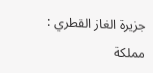جزيرة الغاز القطري : مملكة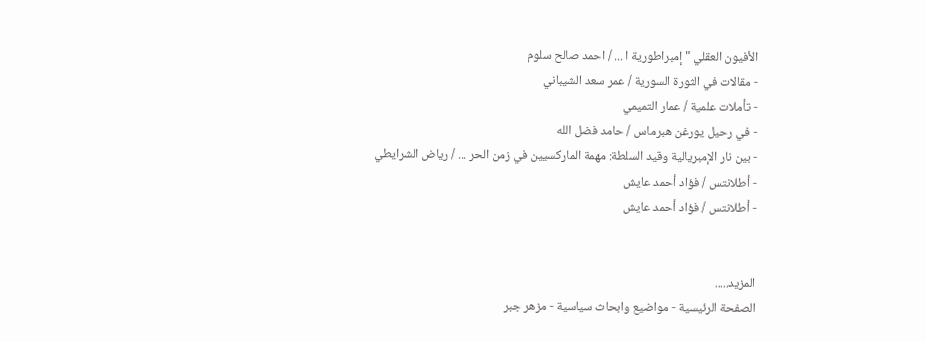الأفيون العقلي " إمبراطورية ا ... / احمد صالح سلوم
- مقالات في الثورة السورية / عمر سعد الشيباني
- تأملات علمية / عمار التميمي
- في رحيل يورغن هبرماس / حامد فضل الله
- بين نار الإمبريالية وقيد السلطة: مهمة الماركسيين في زمن الحر ... / رياض الشرايطي
- أطلانتس / فؤاد أحمد عايش
- أطلانتس / فؤاد أحمد عايش


المزيد.....
الصفحة الرئيسية - مواضيع وابحاث سياسية - مزهر جبر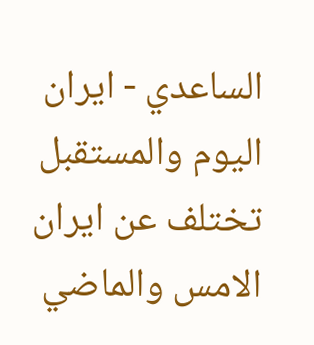الساعدي - ايران اليوم والمستقبل تختلف عن ايران الامس والماضي